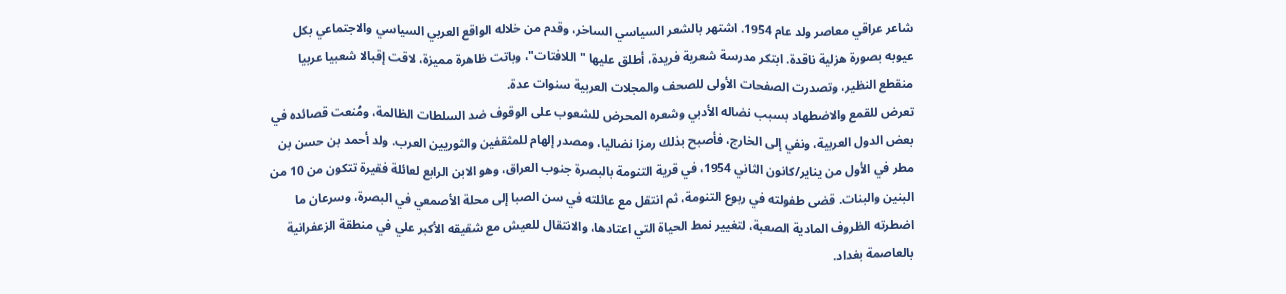شاعر عراقي معاصر ولد عام 1954. اشتهر بالشعر السياسي الساخر، وقدم من خلاله الواقع العربي السياسي والاجتماعي بكل عيوبه بصورة هزلية ناقدة. ابتكر مدرسة شعرية فريدة، أطلق عليها "اللافتات"، وباتت ظاهرة مميزة، لاقت إقبالا شعبيا عربيا منقطع النظير، وتصدرت الصفحات الأولى للصحف والمجلات العربية سنوات عدة.
تعرض للقمع والاضطهاد بسبب نضاله الأدبي وشعره المحرض للشعوب على الوقوف ضد السلطات الظالمة، ومُنعت قصائده في بعض الدول العربية، ونفي إلى الخارج، فأصبح بذلك رمزا نضاليا، ومصدر إلهام للمثقفين والثوريين العرب. ولد أحمد بن حسن بن مطر في الأول من يناير/كانون الثاني 1954، في قرية التنومة بالبصرة جنوب العراق، وهو الابن الرابع لعائلة فقيرة تتكون من 10 من البنين والبنات. قضى طفولته في ربوع التنومة، ثم انتقل مع عائلته في سن الصبا إلى محلة الأصمعي في البصرة، وسرعان ما اضطرته الظروف المادية الصعبة، لتغيير نمط الحياة التي اعتادها، والانتقال للعيش مع شقيقه الأكبر علي في منطقة الزعفرانية بالعاصمة بغداد.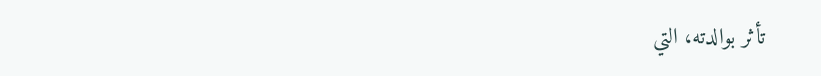تأثر بوالدته، التي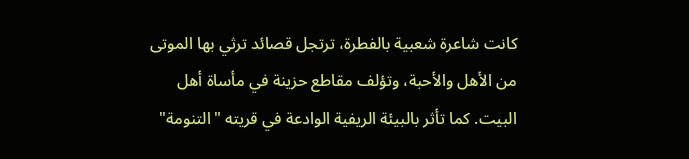كانت شاعرة شعبية بالفطرة، ترتجل قصائد ترثي بها الموتى من الأهل والأحبة، وتؤلف مقاطع حزينة في مأساة أهل البيت. كما تأثر بالبيئة الريفية الوادعة في قريته "التنومة"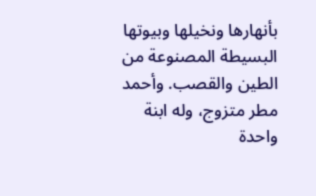بأنهارها ونخيلها وبيوتها البسيطة المصنوعة من الطين والقصب. وأحمد مطر متزوج، وله ابنة واحدة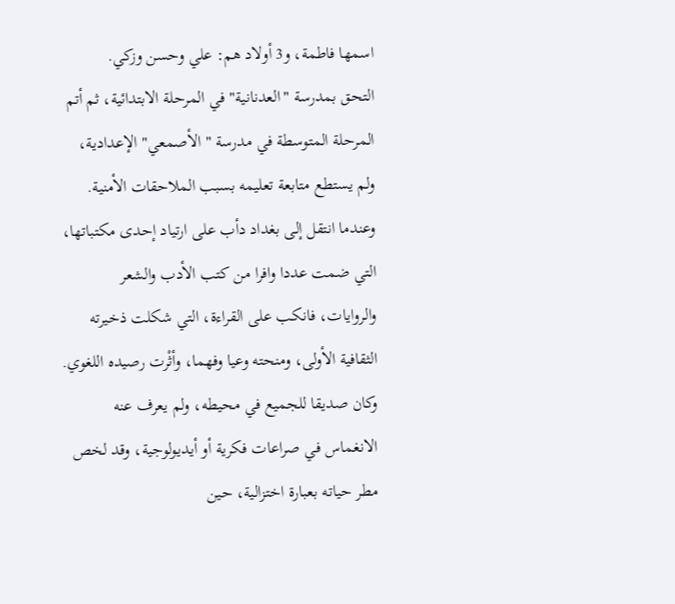اسمها فاطمة، و3 أولاد هم: علي وحسن وزكي.
التحق بمدرسة "العدنانية" في المرحلة الابتدائية، ثم أتم المرحلة المتوسطة في مدرسة "الأصمعي" الإعدادية، ولم يستطع متابعة تعليمه بسبب الملاحقات الأمنية. وعندما انتقل إلى بغداد دأب على ارتياد إحدى مكتباتها، التي ضمت عددا وافرا من كتب الأدب والشعر والروايات، فانكب على القراءة، التي شكلت ذخيرته الثقافية الأولى، ومنحته وعيا وفهما، وأثْرت رصيده اللغوي. وكان صديقا للجميع في محيطه، ولم يعرف عنه الانغماس في صراعات فكرية أو أيديولوجية، وقد لخص مطر حياته بعبارة اختزالية، حين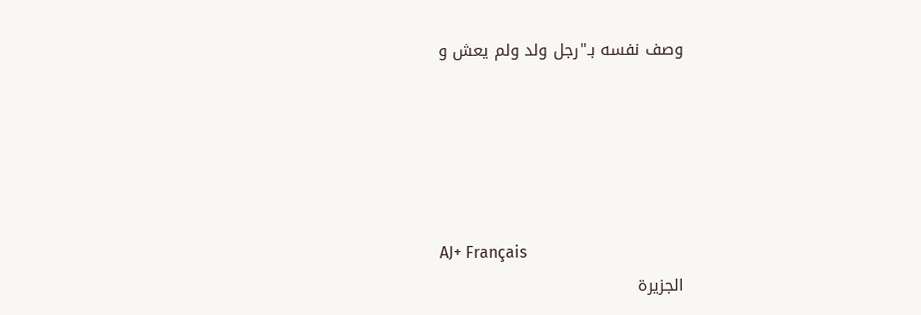وصف نفسه بـ"رجل ولد ولم يعش و





AJ+ Français
الجزيرة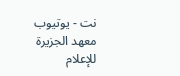نت - يوتيوب
معهد الجزيرة للإعلام